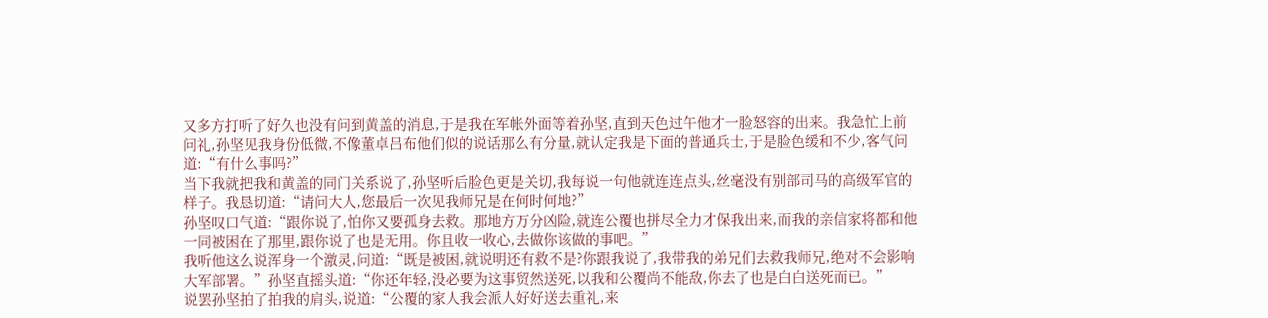又多方打听了好久也没有问到黄盖的消息,于是我在军帐外面等着孙坚,直到天色过午他才一脸怒容的出来。我急忙上前问礼,孙坚见我身份低微,不像董卓吕布他们似的说话那么有分量,就认定我是下面的普通兵士,于是脸色缓和不少,客气问道:“有什么事吗?”
当下我就把我和黄盖的同门关系说了,孙坚听后脸色更是关切,我每说一句他就连连点头,丝毫没有别部司马的高级军官的样子。我恳切道:“请问大人,您最后一次见我师兄是在何时何地?”
孙坚叹口气道:“跟你说了,怕你又要孤身去救。那地方万分凶险,就连公覆也拼尽全力才保我出来,而我的亲信家将都和他一同被困在了那里,跟你说了也是无用。你且收一收心,去做你该做的事吧。”
我听他这么说浑身一个激灵,问道:“既是被困,就说明还有救不是?你跟我说了,我带我的弟兄们去救我师兄,绝对不会影响大军部署。”孙坚直摇头道:“你还年轻,没必要为这事贸然送死,以我和公覆尚不能敌,你去了也是白白送死而已。”
说罢孙坚拍了拍我的肩头,说道:“公覆的家人我会派人好好送去重礼,来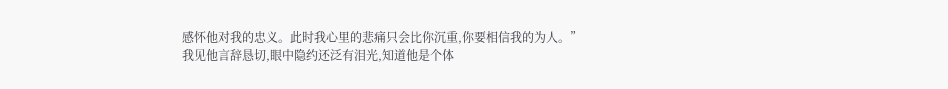感怀他对我的忠义。此时我心里的悲痛只会比你沉重,你要相信我的为人。”
我见他言辞恳切,眼中隐约还泛有泪光,知道他是个体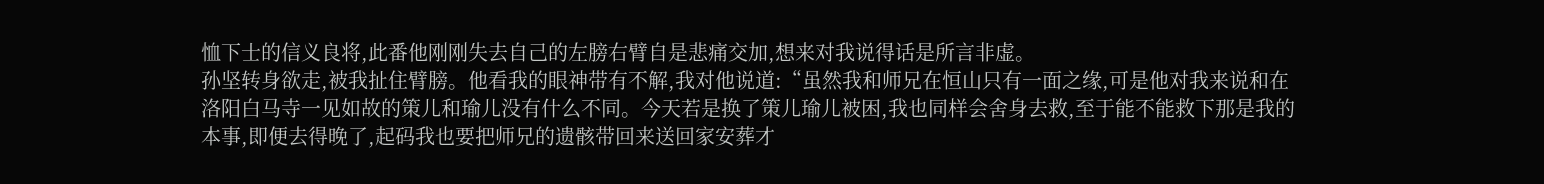恤下士的信义良将,此番他刚刚失去自己的左膀右臂自是悲痛交加,想来对我说得话是所言非虚。
孙坚转身欲走,被我扯住臂膀。他看我的眼神带有不解,我对他说道:“虽然我和师兄在恒山只有一面之缘,可是他对我来说和在洛阳白马寺一见如故的策儿和瑜儿没有什么不同。今天若是换了策儿瑜儿被困,我也同样会舍身去救,至于能不能救下那是我的本事,即便去得晚了,起码我也要把师兄的遗骸带回来送回家安葬才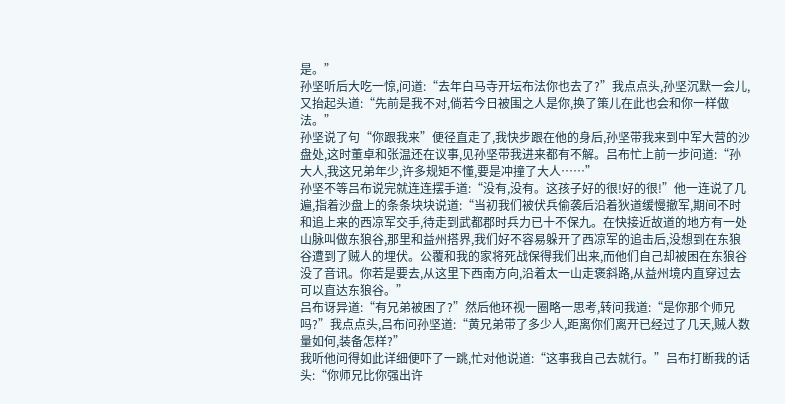是。”
孙坚听后大吃一惊,问道:“去年白马寺开坛布法你也去了?”我点点头,孙坚沉默一会儿,又抬起头道:“先前是我不对,倘若今日被围之人是你,换了策儿在此也会和你一样做法。”
孙坚说了句“你跟我来”便径直走了,我快步跟在他的身后,孙坚带我来到中军大营的沙盘处,这时董卓和张温还在议事,见孙坚带我进来都有不解。吕布忙上前一步问道:“孙大人,我这兄弟年少,许多规矩不懂,要是冲撞了大人……”
孙坚不等吕布说完就连连摆手道:“没有,没有。这孩子好的很!好的很!”他一连说了几遍,指着沙盘上的条条块块说道:“当初我们被伏兵偷袭后沿着狄道缓慢撤军,期间不时和追上来的西凉军交手,待走到武都郡时兵力已十不保九。在快接近故道的地方有一处山脉叫做东狼谷,那里和益州搭界,我们好不容易躲开了西凉军的追击后,没想到在东狼谷遭到了贼人的埋伏。公覆和我的家将死战保得我们出来,而他们自己却被困在东狼谷没了音讯。你若是要去,从这里下西南方向,沿着太一山走褒斜路,从益州境内直穿过去可以直达东狼谷。”
吕布讶异道:“有兄弟被困了?”然后他环视一圈略一思考,转问我道:“是你那个师兄吗?”我点点头,吕布问孙坚道:“黄兄弟带了多少人,距离你们离开已经过了几天,贼人数量如何,装备怎样?”
我听他问得如此详细便吓了一跳,忙对他说道:“这事我自己去就行。”吕布打断我的话头:“你师兄比你强出许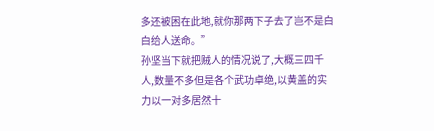多还被困在此地,就你那两下子去了岂不是白白给人送命。”
孙坚当下就把贼人的情况说了,大概三四千人,数量不多但是各个武功卓绝,以黄盖的实力以一对多居然十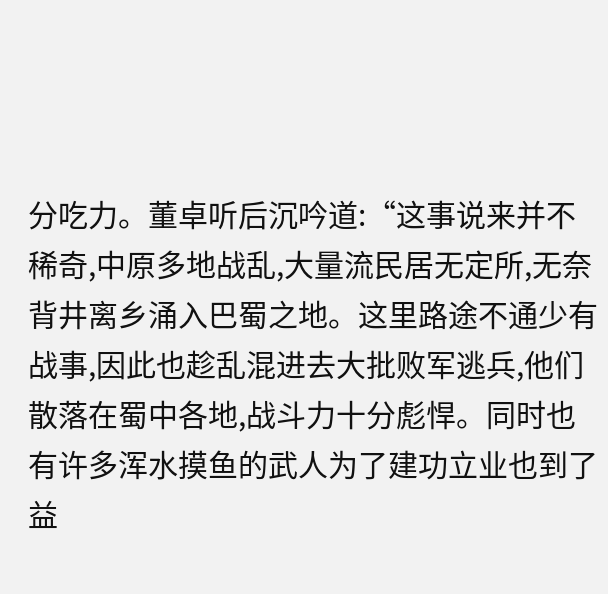分吃力。董卓听后沉吟道:“这事说来并不稀奇,中原多地战乱,大量流民居无定所,无奈背井离乡涌入巴蜀之地。这里路途不通少有战事,因此也趁乱混进去大批败军逃兵,他们散落在蜀中各地,战斗力十分彪悍。同时也有许多浑水摸鱼的武人为了建功立业也到了益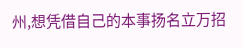州,想凭借自己的本事扬名立万招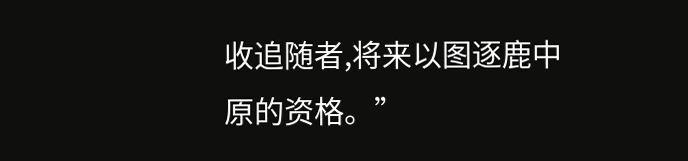收追随者,将来以图逐鹿中原的资格。”